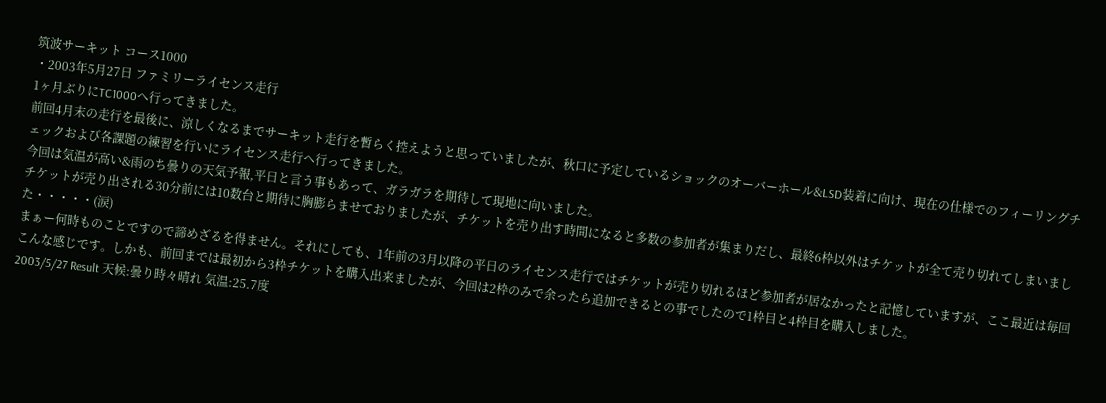筑波サーキット コース1000
・2003年5月27日 ファミリーライセンス走行
1ヶ月ぶりにTC1000へ行ってきました。
前回4月末の走行を最後に、涼しくなるまでサーキット走行を暫らく控えようと思っていましたが、秋口に予定しているショックのオーバーホール&LSD装着に向け、現在の仕様でのフィーリングチェックおよび各課題の練習を行いにライセンス走行へ行ってきました。
今回は気温が高い&雨のち曇りの天気予報,平日と言う事もあって、ガラガラを期待して現地に向いました。
チケットが売り出される30分前には10数台と期待に胸膨らませておりましたが、チケットを売り出す時間になると多数の参加者が集まりだし、最終6枠以外はチケットが全て売り切れてしまいました・・・・・(涙)
まぁー何時ものことですので諦めざるを得ません。それにしても、1年前の3月以降の平日のライセンス走行ではチケットが売り切れるほど参加者が居なかったと記憶していますが、ここ最近は毎回こんな感じです。しかも、前回までは最初から3枠チケットを購入出来ましたが、今回は2枠のみで余ったら追加できるとの事でしたので1枠目と4枠目を購入しました。
2003/5/27 Result 天候:曇り時々晴れ 気温:25.7度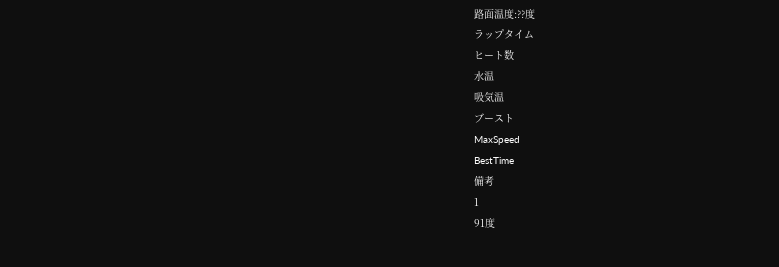路面温度:??度
ラップタイム
ヒート数
水温
吸気温
ブースト
MaxSpeed
BestTime
備考
1
91度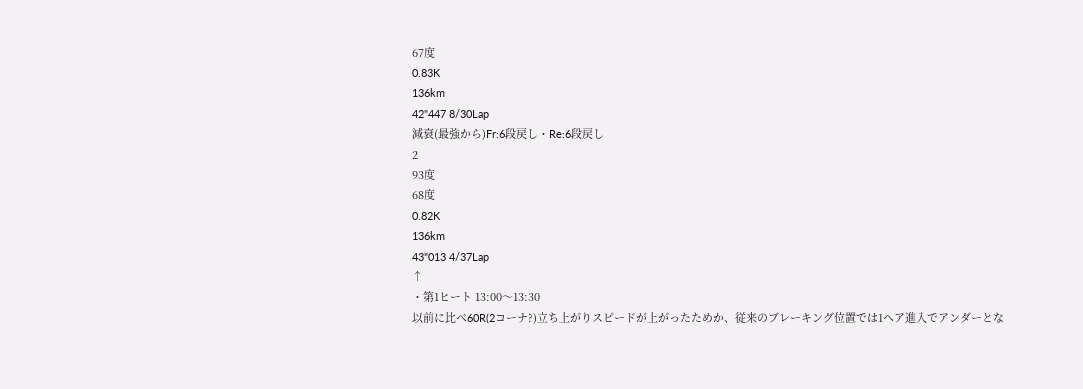67度
0.83K
136km
42"447 8/30Lap
減衰(最強から)Fr:6段戻し・Re:6段戻し
2
93度
68度
0.82K
136km
43"013 4/37Lap
↑
・第1ヒート 13:00〜13:30
以前に比べ60R(2コーナ?)立ち上がりスピードが上がったためか、従来のブレーキング位置では1ヘア進入でアンダーとな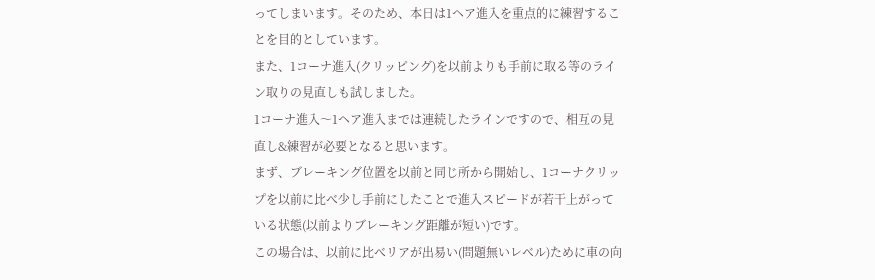ってしまいます。そのため、本日は1ヘア進入を重点的に練習することを目的としています。
また、1コーナ進入(クリッピング)を以前よりも手前に取る等のライン取りの見直しも試しました。
1コーナ進入〜1ヘア進入までは連続したラインですので、相互の見直し&練習が必要となると思います。
まず、ブレーキング位置を以前と同じ所から開始し、1コーナクリップを以前に比べ少し手前にしたことで進入スピードが若干上がっている状態(以前よりブレーキング距離が短い)です。
この場合は、以前に比べリアが出易い(問題無いレベル)ために車の向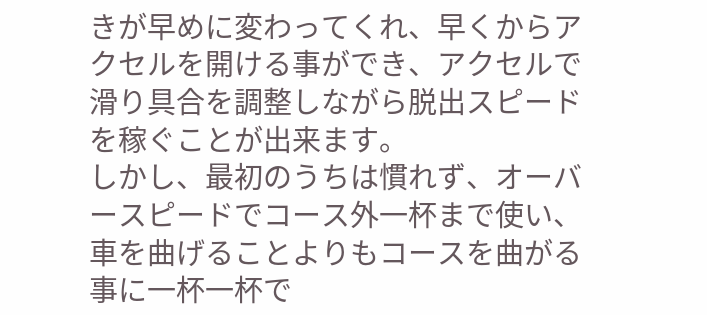きが早めに変わってくれ、早くからアクセルを開ける事ができ、アクセルで滑り具合を調整しながら脱出スピードを稼ぐことが出来ます。
しかし、最初のうちは慣れず、オーバースピードでコース外一杯まで使い、車を曲げることよりもコースを曲がる事に一杯一杯で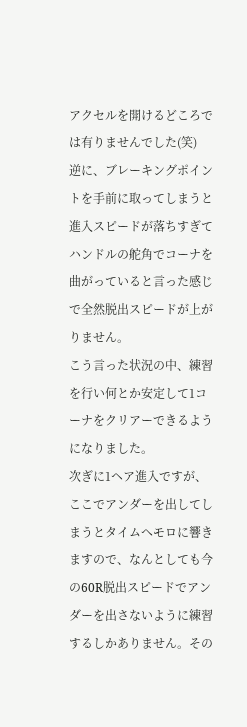アクセルを開けるどころでは有りませんでした(笑)
逆に、ブレーキングポイントを手前に取ってしまうと進入スピードが落ちすぎてハンドルの舵角でコーナを曲がっていると言った感じで全然脱出スピードが上がりません。
こう言った状況の中、練習を行い何とか安定して1コーナをクリアーできるようになりました。
次ぎに1ヘア進入ですが、ここでアンダーを出してしまうとタイムへモロに響きますので、なんとしても今の60R脱出スピードでアンダーを出さないように練習するしかありません。その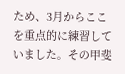ため、3月からここを重点的に練習していました。その甲斐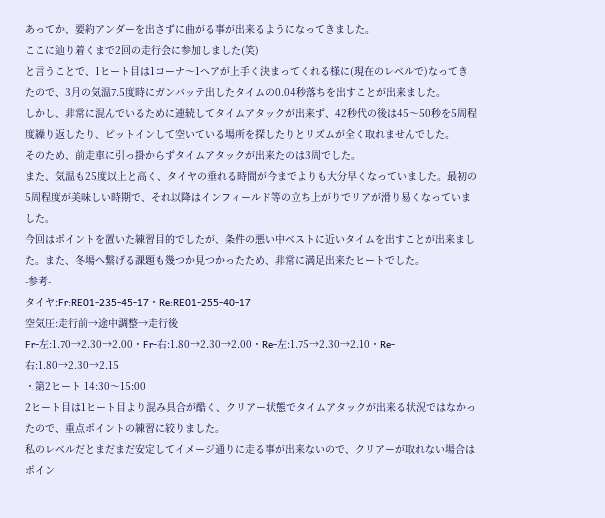あってか、要約アンダーを出さずに曲がる事が出来るようになってきました。
ここに辿り着くまで2回の走行会に参加しました(笑)
と言うことで、1ヒート目は1コーナ〜1ヘアが上手く決まってくれる様に(現在のレベルで)なってきたので、3月の気温7.5度時にガンバッテ出したタイムの0.04秒落ちを出すことが出来ました。
しかし、非常に混んでいるために連続してタイムアタックが出来ず、42秒代の後は45〜50秒を5周程度繰り返したり、ピットインして空いている場所を探したりとリズムが全く取れませんでした。
そのため、前走車に引っ掛からずタイムアタックが出来たのは3周でした。
また、気温も25度以上と高く、タイヤの垂れる時間が今までよりも大分早くなっていました。最初の5周程度が美味しい時期で、それ以降はインフィールド等の立ち上がりでリアが滑り易くなっていました。
今回はポイントを置いた練習目的でしたが、条件の悪い中ベストに近いタイムを出すことが出来ました。また、冬場へ繋げる課題も幾つか見つかったため、非常に満足出来たヒートでした。
-参考-
タイヤ:Fr:RE01-235-45-17・Re:RE01-255-40-17
空気圧:走行前→途中調整→走行後
Fr-左:1.70→2.30→2.00・Fr-右:1.80→2.30→2.00・Re-左:1.75→2.30→2.10・Re-右:1.80→2.30→2.15
・第2ヒート 14:30〜15:00
2ヒート目は1ヒート目より混み具合が酷く、クリアー状態でタイムアタックが出来る状況ではなかったので、重点ポイントの練習に絞りました。
私のレベルだとまだまだ安定してイメージ通りに走る事が出来ないので、クリアーが取れない場合はポイン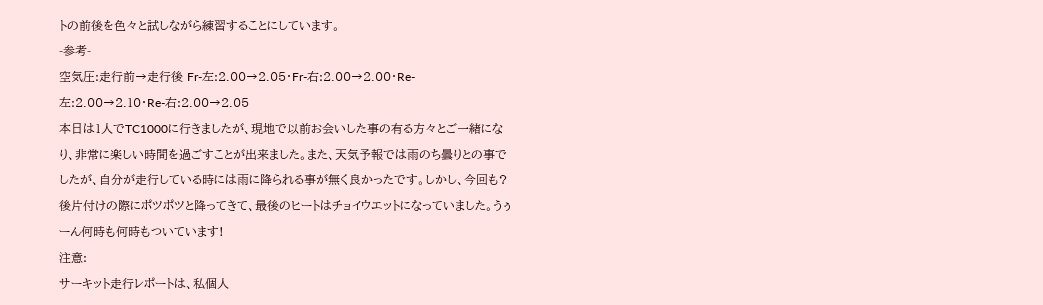トの前後を色々と試しながら練習することにしています。
-参考-
空気圧:走行前→走行後 Fr-左:2.00→2.05・Fr-右:2.00→2.00・Re-左:2.00→2.10・Re-右:2.00→2.05
本日は1人でTC1000に行きましたが、現地で以前お会いした事の有る方々とご一緒になり、非常に楽しい時間を過ごすことが出来ました。また、天気予報では雨のち曇りとの事でしたが、自分が走行している時には雨に降られる事が無く良かったです。しかし、今回も?後片付けの際にポツポツと降ってきて、最後のヒートはチョイウエットになっていました。うぅーん何時も何時もついています!
注意:
サーキット走行レポートは、私個人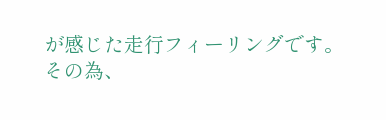が感じた走行フィーリングです。
その為、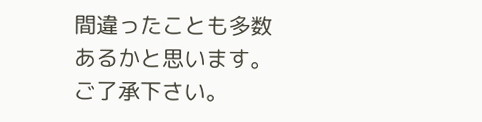間違ったことも多数あるかと思います。ご了承下さい。